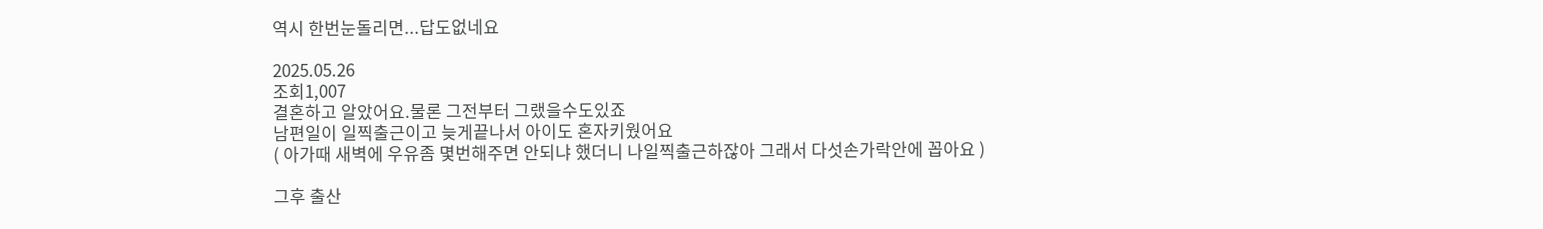역시 한번눈돌리면...답도없네요

2025.05.26
조회1,007
결혼하고 알았어요.물론 그전부터 그랬을수도있죠
남편일이 일찍출근이고 늦게끝나서 아이도 혼자키웠어요
( 아가때 새벽에 우유좀 몇번해주면 안되냐 했더니 나일찍출근하잖아 그래서 다섯손가락안에 꼽아요 )

그후 출산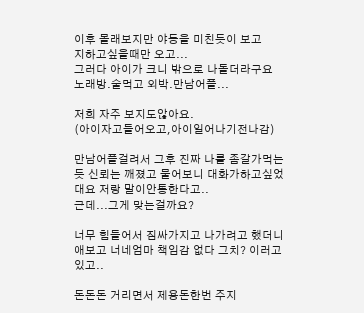이후 몰래보지만 야동을 미친듯이 보고
지하고싶을때만 오고...
그러다 아이가 크니 밖으로 나돌더라구요
노래방.술먹고 외박.만남어플...

저희 자주 보지도않아요.
(아이자고들어오고,아이일어나기전나감)

만남어플걸려서 그후 진짜 나를 좀갈가먹는듯 신뢰는 깨졌고 물어보니 대화가하고싶었대요 저랑 말이안통한다고..
근데...그게 맞는걸까요?

너무 힘들어서 짐싸가지고 나가려고 했더니
애보고 너네엄마 책임감 없다 그치? 이러고있고..

돈돈돈 거리면서 제용돈한번 주지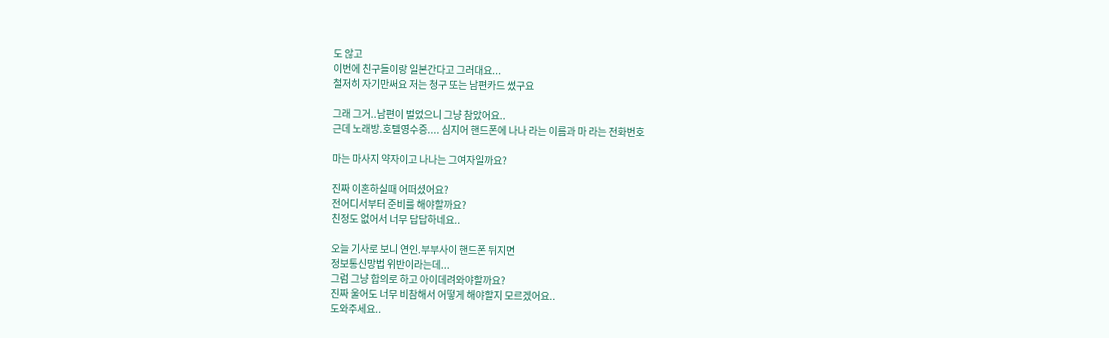도 않고
이번에 친구들이랑 일본간다고 그러대요...
철저히 자기만써요 저는 청구 또는 남편카드 썼구요

그래 그거..남편이 벌었으니 그냥 참았어요..
근데 노래방.호텔영수증.... 심지어 핸드폰에 나나 라는 이름과 마 라는 전화번호

마는 마사지 약자이고 나나는 그여자일까요?

진짜 이혼하실때 어떠셨어요?
전어디서부터 준비를 해야할까요?
친정도 없어서 너무 답답하네요..

오늘 기사로 보니 연인.부부사이 핸드폰 뒤지면
정보통신망법 위반이라는데...
그럼 그냥 합의로 하고 아이데려와야할까요?
진짜 울어도 너무 비참해서 어떻게 해야할지 모르겠어요..
도와주세요..